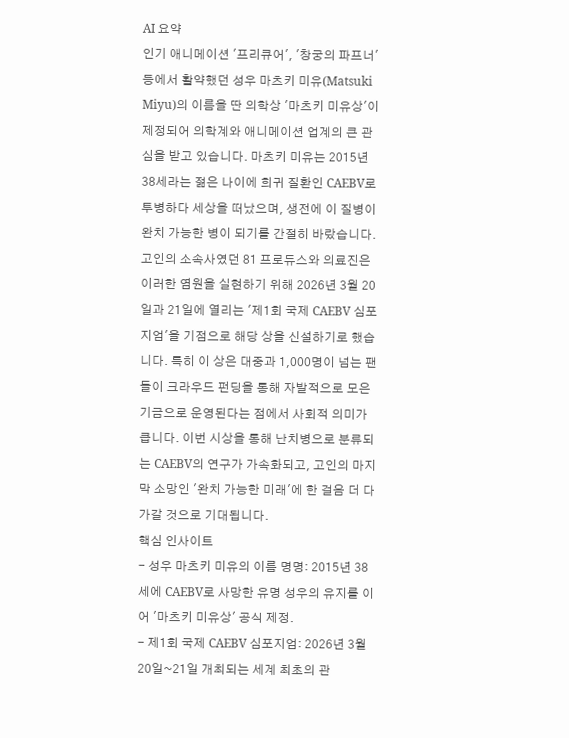AI 요약
인기 애니메이션 '프리큐어', '창궁의 파프너' 등에서 활약했던 성우 마츠키 미유(Matsuki Miyu)의 이름을 딴 의학상 '마츠키 미유상'이 제정되어 의학계와 애니메이션 업계의 큰 관심을 받고 있습니다. 마츠키 미유는 2015년 38세라는 젊은 나이에 희귀 질환인 CAEBV로 투병하다 세상을 떠났으며, 생전에 이 질병이 완치 가능한 병이 되기를 간절히 바랐습니다. 고인의 소속사였던 81 프로듀스와 의료진은 이러한 염원을 실현하기 위해 2026년 3월 20일과 21일에 열리는 '제1회 국제 CAEBV 심포지엄'을 기점으로 해당 상을 신설하기로 했습니다. 특히 이 상은 대중과 1,000명이 넘는 팬들이 크라우드 펀딩을 통해 자발적으로 모은 기금으로 운영된다는 점에서 사회적 의미가 큽니다. 이번 시상을 통해 난치병으로 분류되는 CAEBV의 연구가 가속화되고, 고인의 마지막 소망인 '완치 가능한 미래'에 한 걸음 더 다가갈 것으로 기대됩니다.
핵심 인사이트
- 성우 마츠키 미유의 이름 명명: 2015년 38세에 CAEBV로 사망한 유명 성우의 유지를 이어 '마츠키 미유상' 공식 제정.
- 제1회 국제 CAEBV 심포지엄: 2026년 3월 20일~21일 개최되는 세계 최초의 관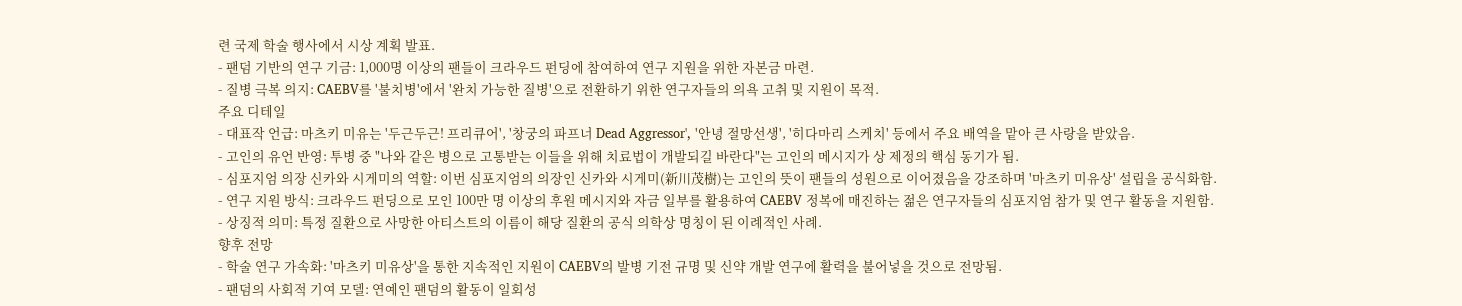련 국제 학술 행사에서 시상 계획 발표.
- 팬덤 기반의 연구 기금: 1,000명 이상의 팬들이 크라우드 펀딩에 참여하여 연구 지원을 위한 자본금 마련.
- 질병 극복 의지: CAEBV를 '불치병'에서 '완치 가능한 질병'으로 전환하기 위한 연구자들의 의욕 고취 및 지원이 목적.
주요 디테일
- 대표작 언급: 마츠키 미유는 '두근두근! 프리큐어', '창궁의 파프너 Dead Aggressor', '안녕 절망선생', '히다마리 스케치' 등에서 주요 배역을 맡아 큰 사랑을 받았음.
- 고인의 유언 반영: 투병 중 "나와 같은 병으로 고통받는 이들을 위해 치료법이 개발되길 바란다"는 고인의 메시지가 상 제정의 핵심 동기가 됨.
- 심포지엄 의장 신카와 시게미의 역할: 이번 심포지엄의 의장인 신카와 시게미(新川茂樹)는 고인의 뜻이 팬들의 성원으로 이어졌음을 강조하며 '마츠키 미유상' 설립을 공식화함.
- 연구 지원 방식: 크라우드 펀딩으로 모인 100만 명 이상의 후원 메시지와 자금 일부를 활용하여 CAEBV 정복에 매진하는 젊은 연구자들의 심포지엄 참가 및 연구 활동을 지원함.
- 상징적 의미: 특정 질환으로 사망한 아티스트의 이름이 해당 질환의 공식 의학상 명칭이 된 이례적인 사례.
향후 전망
- 학술 연구 가속화: '마츠키 미유상'을 통한 지속적인 지원이 CAEBV의 발병 기전 규명 및 신약 개발 연구에 활력을 불어넣을 것으로 전망됨.
- 팬덤의 사회적 기여 모델: 연예인 팬덤의 활동이 일회성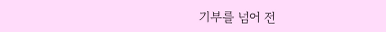기부를 넘어 전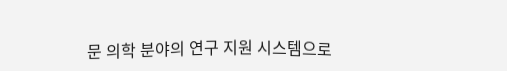문 의학 분야의 연구 지원 시스템으로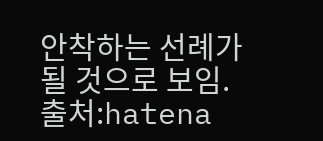안착하는 선례가 될 것으로 보임.
출처:hatena